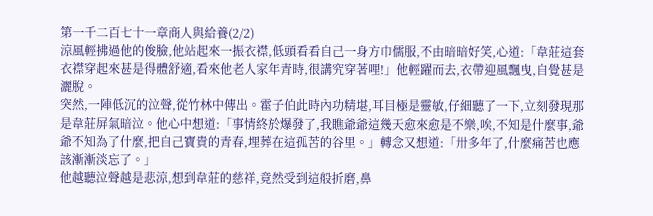第一千二百七十一章商人與給養(2/2)
涼風輕拂過他的俊臉,他站起來一振衣襟,低頭看看自己一身方巾儒服,不由暗暗好笑,心道:「韋莊這套衣襟穿起來甚是得體舒適,看來他老人家年青時,很講究穿著哩!」他輕躍而去,衣帶迎風飄曳,自覺甚是灑脫。
突然,一陣低沉的泣聲,從竹林中傳出。霍子伯此時內功精堪,耳目極是靈敏,仔細聽了一下,立刻發現那是韋莊屏氣暗泣。他心中想道:「事情終於爆發了,我瞧爺爺這幾天愈來愈是不樂,唉,不知是什麼事,爺爺不知為了什麼,把自己寶貴的青春,埋葬在這孤苦的谷里。」轉念又想道:「卅多年了,什麼痛苦也應該漸漸淡忘了。」
他越聽泣聲越是悲涼,想到韋莊的慈祥,竟然受到這般折磨,鼻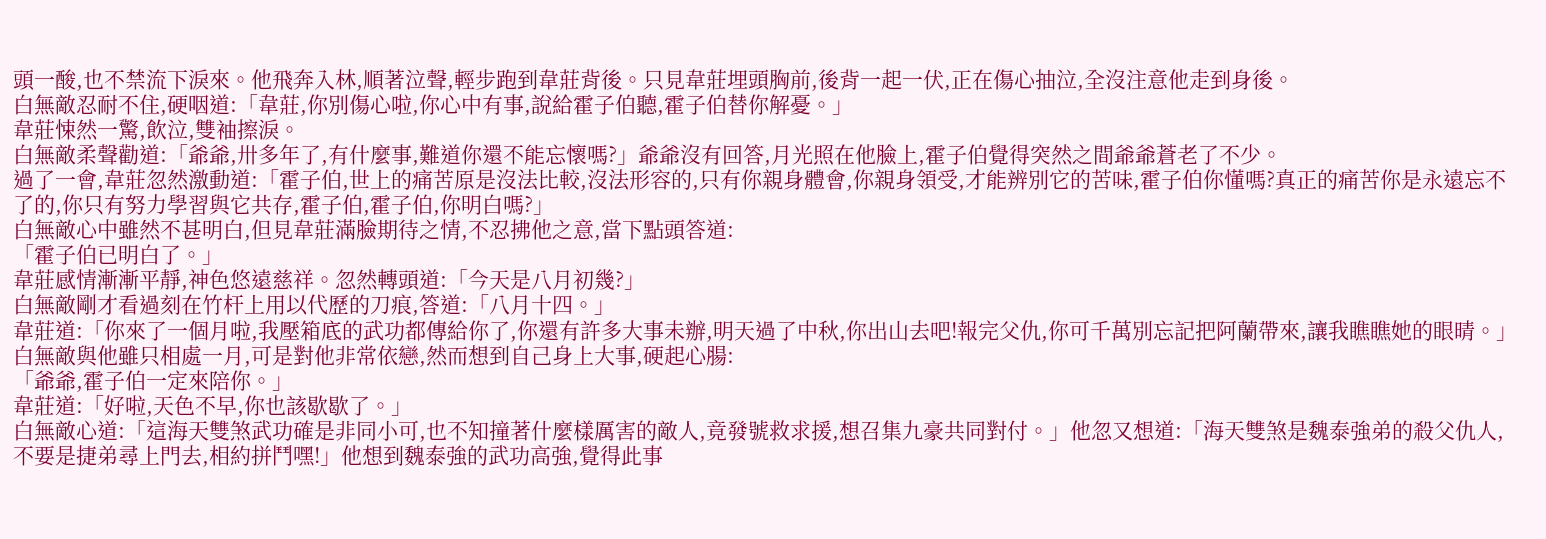頭一酸,也不禁流下淚來。他飛奔入林,順著泣聲,輕步跑到韋莊背後。只見韋莊埋頭胸前,後背一起一伏,正在傷心抽泣,全沒注意他走到身後。
白無敵忍耐不住,硬咽道:「韋莊,你別傷心啦,你心中有事,說給霍子伯聽,霍子伯替你解憂。」
韋莊悚然一驚,飲泣,雙袖擦淚。
白無敵柔聲勸道:「爺爺,卅多年了,有什麼事,難道你還不能忘懷嗎?」爺爺沒有回答,月光照在他臉上,霍子伯覺得突然之間爺爺蒼老了不少。
過了一會,韋莊忽然激動道:「霍子伯,世上的痛苦原是沒法比較,沒法形容的,只有你親身體會,你親身領受,才能辨別它的苦味,霍子伯你懂嗎?真正的痛苦你是永遠忘不了的,你只有努力學習與它共存,霍子伯,霍子伯,你明白嗎?」
白無敵心中雖然不甚明白,但見韋莊滿臉期待之情,不忍拂他之意,當下點頭答道:
「霍子伯已明白了。」
韋莊感情漸漸平靜,神色悠遠慈祥。忽然轉頭道:「今天是八月初幾?」
白無敵剛才看過刻在竹杆上用以代歷的刀痕,答道:「八月十四。」
韋莊道:「你來了一個月啦,我壓箱底的武功都傳給你了,你還有許多大事未辦,明天過了中秋,你出山去吧!報完父仇,你可千萬別忘記把阿蘭帶來,讓我瞧瞧她的眼晴。」
白無敵與他雖只相處一月,可是對他非常依戀,然而想到自己身上大事,硬起心腸:
「爺爺,霍子伯一定來陪你。」
韋莊道:「好啦,天色不早,你也該歇歇了。」
白無敵心道:「這海天雙煞武功確是非同小可,也不知撞著什麼樣厲害的敵人,竟發號救求援,想召集九豪共同對付。」他忽又想道:「海天雙煞是魏泰強弟的殺父仇人,不要是捷弟尋上門去,相約拼鬥嘿!」他想到魏泰強的武功高強,覺得此事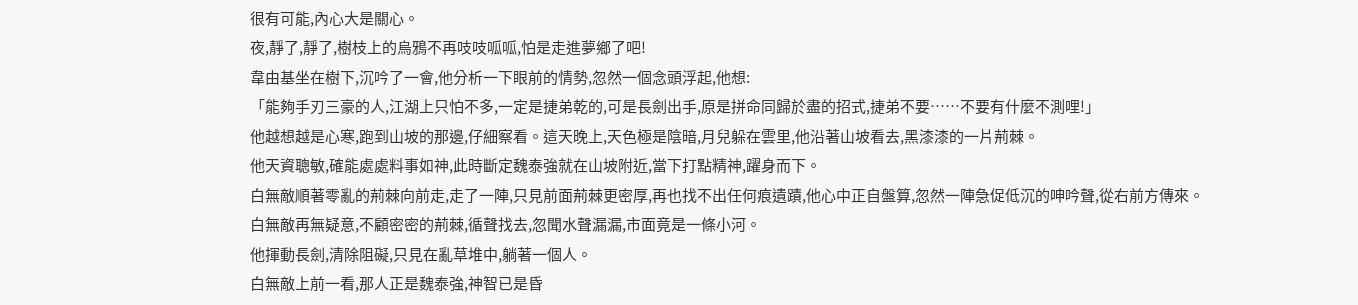很有可能,內心大是關心。
夜,靜了,靜了,樹枝上的烏鴉不再吱吱呱呱,怕是走進夢鄉了吧!
韋由基坐在樹下,沉吟了一會,他分析一下眼前的情勢,忽然一個念頭浮起,他想:
「能夠手刃三豪的人,江湖上只怕不多,一定是捷弟乾的,可是長劍出手,原是拼命同歸於盡的招式,捷弟不要……不要有什麼不測哩!」
他越想越是心寒,跑到山坡的那邊,仔細察看。這天晚上,天色極是陰暗,月兒躲在雲里,他沿著山坡看去,黑漆漆的一片荊棘。
他天資聰敏,確能處處料事如神,此時斷定魏泰強就在山坡附近,當下打點精神,躍身而下。
白無敵順著零亂的荊棘向前走,走了一陣,只見前面荊棘更密厚,再也找不出任何痕遺蹟,他心中正自盤算,忽然一陣急促低沉的呻吟聲,從右前方傳來。
白無敵再無疑意,不顧密密的荊棘,循聲找去,忽聞水聲漏漏,市面竟是一條小河。
他揮動長劍,清除阻礙,只見在亂草堆中,躺著一個人。
白無敵上前一看,那人正是魏泰強,神智已是昏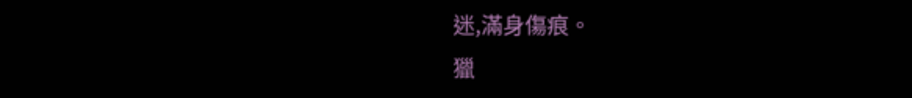迷,滿身傷痕。
獵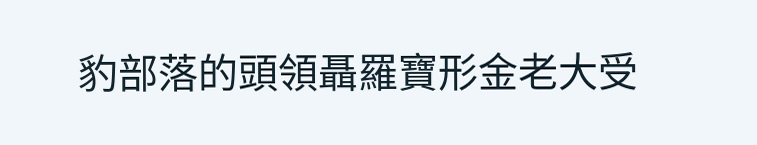豹部落的頭領聶羅寶形金老大受